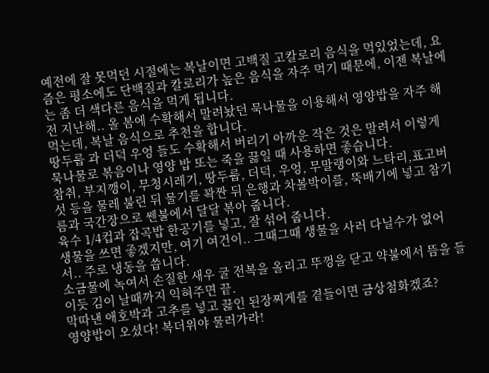예전에 잘 못먹던 시절에는 복날이면 고백질 고칼로리 음식을 먹있었는데, 요즘은 평소에도 단백질과 칼로리가 높은 음식을 자주 먹기 때문에, 이젠 복날에는 좀 더 색다른 음식을 먹게 됩니다.
전 지난해.. 올 봄에 수확해서 말려놨던 묵나물을 이용해서 영양밥을 자주 해 먹는데, 복날 음식으로 추천을 합니다.
땅두룹 과 더덕 우엉 들도 수확해서 버리기 아까운 작은 것은 말려서 이렇게 묵나물로 볶음이나 영양 밥 또는 죽을 끓일 때 사용하면 좋습니다.
참취, 부지깽이, 무청시레기, 땅두룹, 더덕, 우엉, 무말랭이와 느타리,표고버섯 등을 물레 불린 뒤 물기를 꽉짠 뒤 은행과 차볼박이를, 뚝배기에 넣고 참기름과 국간장으로 쎈불에서 달달 볶아 줍니다.
육수 1/4컵과 잡곡밥 한공기를 넣고, 잘 섞어 줍니다.
생물을 쓰면 좋겠지만, 여기 여건이.. 그때그때 생물을 사러 다닐수가 없어서.. 주로 냉동을 씁니다.
소금물에 녹여서 손질한 새우 굴 전복을 올리고 뚜껑을 닫고 약불에서 뜸을 들이듯 김이 날때까지 익혀주면 끝.
막따낸 애호박과 고추를 넣고 끓인 된장찌게를 곁들이면 금상첨화겠죠?
영양밥이 오셨다! 복더위야 물러가라!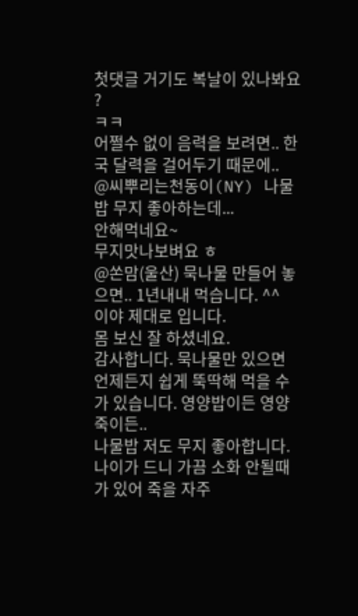첫댓글 거기도 복날이 있나봐요 ?
ㅋㅋ
어쩔수 없이 음력을 보려면.. 한국 달력을 걸어두기 때문에..
@씨뿌리는천동이(NY) 나물밥 무지 좋아하는데...
안해먹네요~
무지맛나보벼요 ㅎ
@쏜맘(울산) 묵나물 만들어 놓으면.. 1년내내 먹습니다. ^^
이야 제대로 입니다.
몸 보신 잘 하셨네요.
감사합니다. 묵나물만 있으면 언제든지 쉽게 뚝딱해 먹을 수가 있습니다. 영양밥이든 영양죽이든..
나물밥 저도 무지 좋아합니다.
나이가 드니 가끔 소화 안될때가 있어 죽을 자주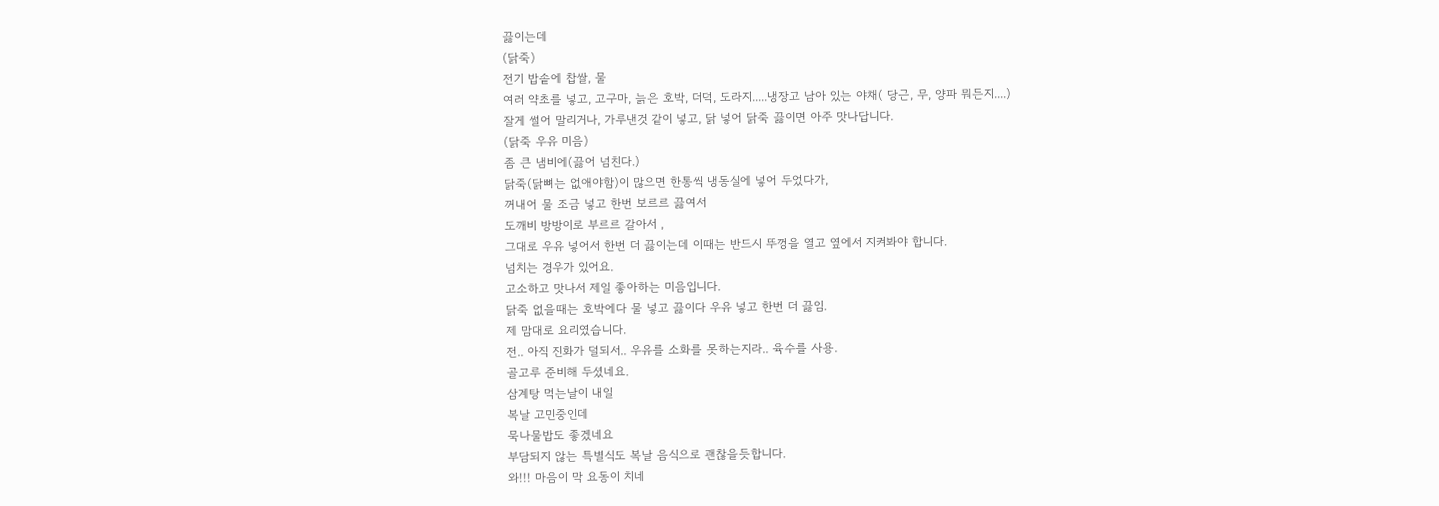끓이는데
(닭죽)
전기 밥솥에 찹쌀, 물
여러 약초를 넣고, 고구마, 늙은 호박, 더덕, 도라지.....냉장고 남아 있는 야채( 당근, 무, 양파 뭐든지....)
잘게 썰어 말리거나, 가루낸것 같이 넣고, 닭 넣어 닭죽 끓이면 아주 맛나답니다.
(닭죽 우유 미음)
좀 큰 냄비에(끓어 넘친다.)
닭죽(닭뼈는 없애야함)이 많으면 한통씩 냉동실에 넣어 두었다가,
꺼내어 물 조금 넣고 한번 보르르 끓여서
도깨비 방방이로 부르르 갈아서 ,
그대로 우유 넣어서 한번 더 끓이는데 이때는 반드시 뚜껑을 열고 옆에서 지켜봐야 합니다.
넘치는 경우가 있어요.
고소하고 맛나서 제일 좋아하는 미음입니다.
닭죽 없을때는 호박에다 물 넣고 끓이다 우유 넣고 한번 더 끓임.
제 맘대로 요리였습니다.
전.. 아직 진화가 덜되서.. 우유를 소화를 못하는지라.. 육수를 사용.
골고루 준비해 두셨네요.
삼계탕 먹는날이 내일
복날 고민중인데
묵나물밥도 좋겠네요
부담되지 않는 특별식도 복날 음식으로 괜찮을듯합니다.
와!!! 마음이 막 요동이 치네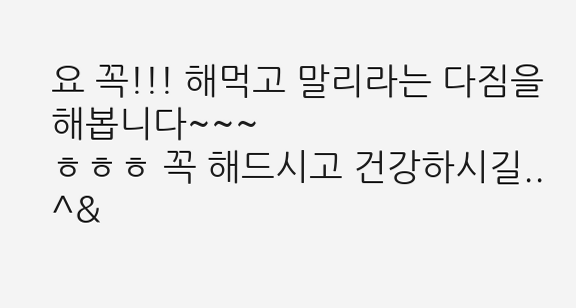요 꼭!!! 해먹고 말리라는 다짐을 해봅니다~~~
ㅎㅎㅎ 꼭 해드시고 건강하시길.. ^&